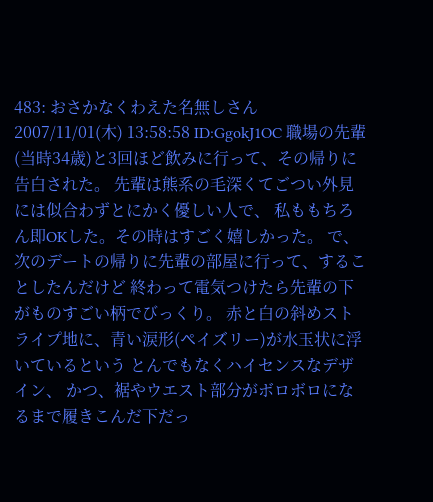483: おさかなくわえた名無しさん 2007/11/01(木) 13:58:58 ID:GgokJ1OC 職場の先輩(当時34歳)と3回ほど飲みに行って、その帰りに告白された。 先輩は熊系の毛深くてごつい外見には似合わずとにかく優しい人で、 私ももちろん即OKした。その時はすごく嬉しかった。 で、次のデートの帰りに先輩の部屋に行って、することしたんだけど 終わって電気つけたら先輩の下がものすごい柄でびっくり。 赤と白の斜めストライプ地に、青い涙形(ペイズリー)が水玉状に浮いているという とんでもなくハイセンスなデザイン、 かつ、裾やウエスト部分がボロボロになるまで履きこんだ下だっ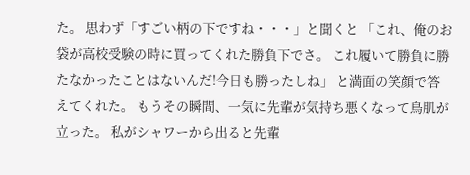た。 思わず「すごい柄の下ですね・・・」と聞くと 「これ、俺のお袋が高校受験の時に買ってくれた勝負下でさ。 これ履いて勝負に勝たなかったことはないんだ!今日も勝ったしね」 と満面の笑顔で答えてくれた。 もうその瞬間、一気に先輩が気持ち悪くなって鳥肌が立った。 私がシャワーから出ると先輩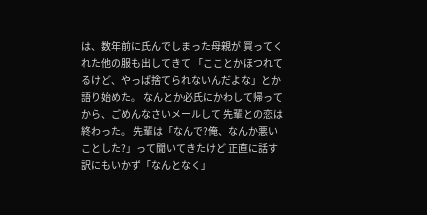は、数年前に氏んでしまった母親が 買ってくれた他の服も出してきて 「こことかほつれてるけど、やっぱ捨てられないんだよな」とか語り始めた。 なんとか必氏にかわして帰ってから、ごめんなさいメールして 先輩との恋は終わった。 先輩は「なんで?俺、なんか悪いことした?」って聞いてきたけど 正直に話す訳にもいかず「なんとなく」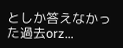としか答えなかった過去orz…